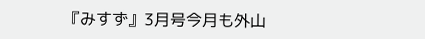『みすず』3月号今月も外山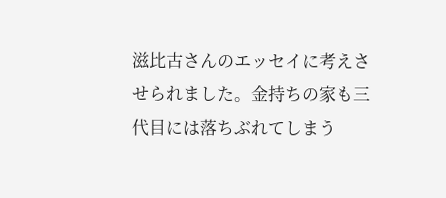滋比古さんのエッセイに考えさせられました。金持ちの家も三代目には落ちぶれてしまう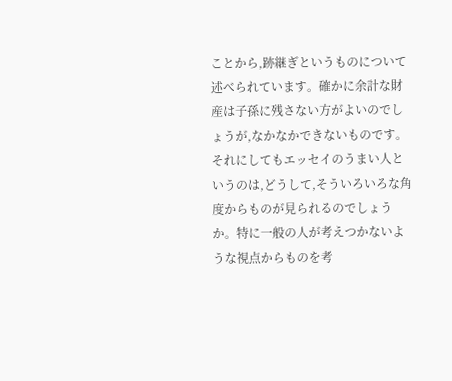ことから,跡継ぎというものについて述べられています。確かに余計な財産は子孫に残さない方がよいのでしょうが,なかなかできないものです。それにしてもエッセイのうまい人というのは,どうして,そういろいろな角度からものが見られるのでしょうか。特に一般の人が考えつかないような視点からものを考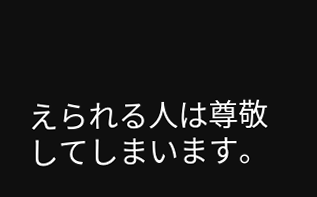えられる人は尊敬してしまいます。